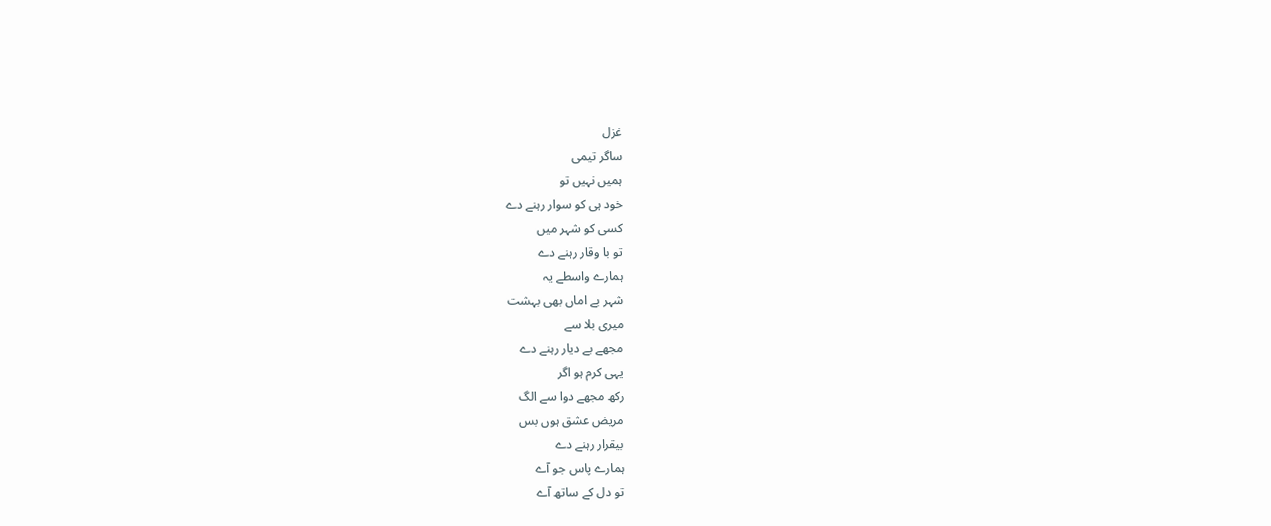غزل
ساگر تیمی
ہمیں نہیں تو
خود ہی کو سوار رہنے دے
کسی کو شہر میں
تو با وقار رہنے دے
ہمارے واسطے یہ
شہر بے اماں بھی بہشت
میری بلا سے
مجھے بے دیار رہنے دے
یہی کرم ہو اگر
رکھ مجھے دوا سے الگ
مریض عشق ہوں بس
بیقرار رہنے دے
ہمارے پاس جو آے
تو دل کے ساتھ آے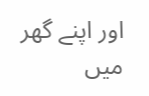اور اپنے گھر
میں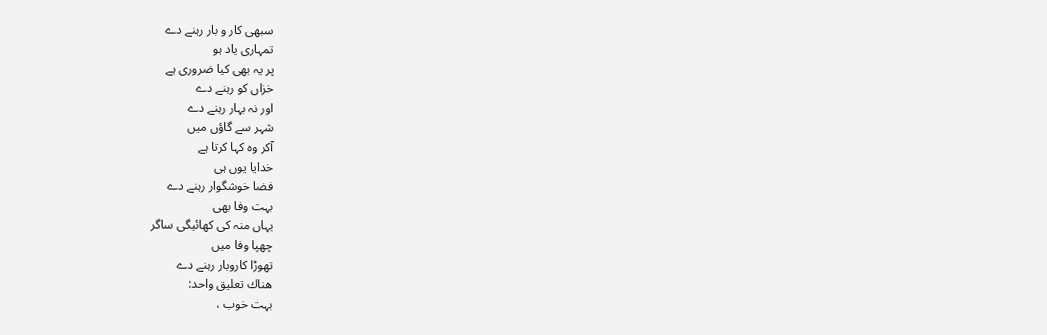سبھی کار و بار رہنے دے
تمہاری یاد ہو
پر یہ بھی کیا ضروری ہے
خزاں کو رہنے دے
اور نہ بہار رہنے دے
شہر سے گاؤں میں
آکر وہ کہا کرتا ہے
خدایا یوں ہی
فضا خوشگوار رہنے دے
بہت وفا بھی
یہاں منہ کی کھائیگی ساگر
چھپا وفا میں
تھوڑا کاروبار رہنے دے
هناك تعليق واحد:
بہت خوب ،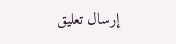إرسال تعليق